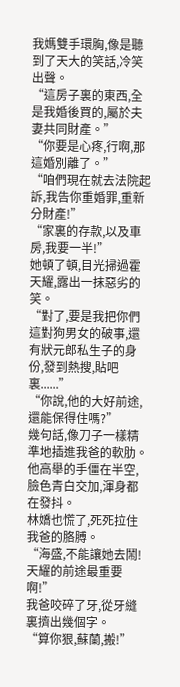我媽雙手環胸,像是聽到了天大的笑話,冷笑出聲。
“這房子裏的東西,全是我婚後買的,屬於夫妻共同財產。”
“你要是心疼,行啊,那這婚別離了。”
“咱們現在就去法院起訴,我告你重婚罪,重新分財產!”
“家裏的存款,以及車房,我要一半!”
她頓了頓,目光掃過霍天耀,露出一抹惡劣的笑。
“對了,要是我把你們這對狗男女的破事,還有狀元郎私生子的身份,發到熱搜,貼吧裏......”
“你說,他的大好前途,還能保得住嗎?”
幾句話,像刀子一樣精準地插進我爸的軟肋。
他高舉的手僵在半空,臉色青白交加,渾身都在發抖。
林嬌也慌了,死死拉住我爸的胳膊。
“海盛,不能讓她去鬧!天耀的前途最重要啊!”
我爸咬碎了牙,從牙縫裏擠出幾個字。
“算你狠,蘇蘭,搬!”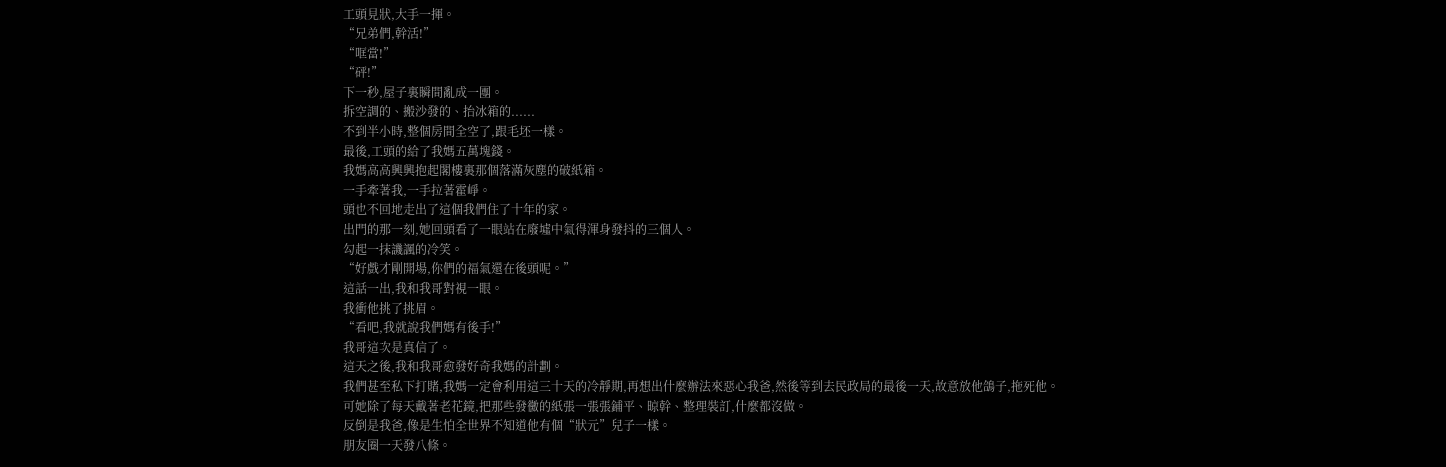工頭見狀,大手一揮。
“兄弟們,幹活!”
“哐當!”
“砰!”
下一秒,屋子裏瞬間亂成一團。
拆空調的、搬沙發的、抬冰箱的......
不到半小時,整個房間全空了,跟毛坯一樣。
最後,工頭的給了我媽五萬塊錢。
我媽高高興興抱起閣樓裏那個落滿灰塵的破紙箱。
一手牽著我,一手拉著霍崢。
頭也不回地走出了這個我們住了十年的家。
出門的那一刻,她回頭看了一眼站在廢墟中氣得渾身發抖的三個人。
勾起一抹譏諷的冷笑。
“好戲才剛開場,你們的福氣還在後頭呢。”
這話一出,我和我哥對視一眼。
我衝他挑了挑眉。
“看吧,我就說我們媽有後手!”
我哥這次是真信了。
這天之後,我和我哥愈發好奇我媽的計劃。
我們甚至私下打賭,我媽一定會利用這三十天的冷靜期,再想出什麼辦法來惡心我爸,然後等到去民政局的最後一天,故意放他鴿子,拖死他。
可她除了每天戴著老花鏡,把那些發黴的紙張一張張鋪平、晾幹、整理裝訂,什麼都沒做。
反倒是我爸,像是生怕全世界不知道他有個“狀元”兒子一樣。
朋友圈一天發八條。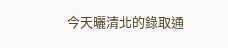今天曬清北的錄取通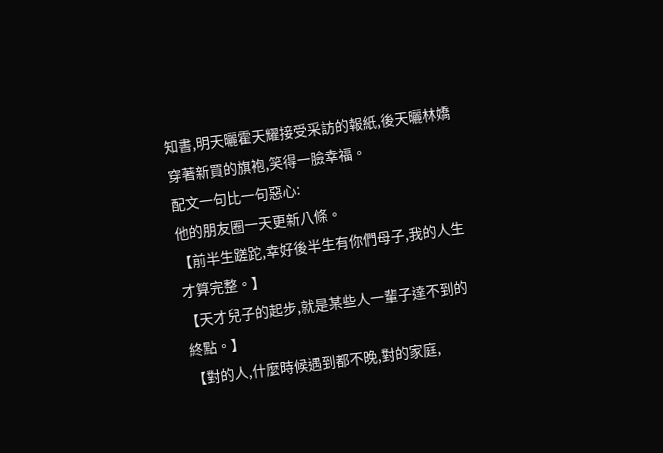知書,明天曬霍天耀接受采訪的報紙,後天曬林嬌穿著新買的旗袍,笑得一臉幸福。
配文一句比一句惡心:
他的朋友圈一天更新八條。
【前半生蹉跎,幸好後半生有你們母子,我的人生才算完整。】
【天才兒子的起步,就是某些人一輩子達不到的終點。】
【對的人,什麼時候遇到都不晚,對的家庭,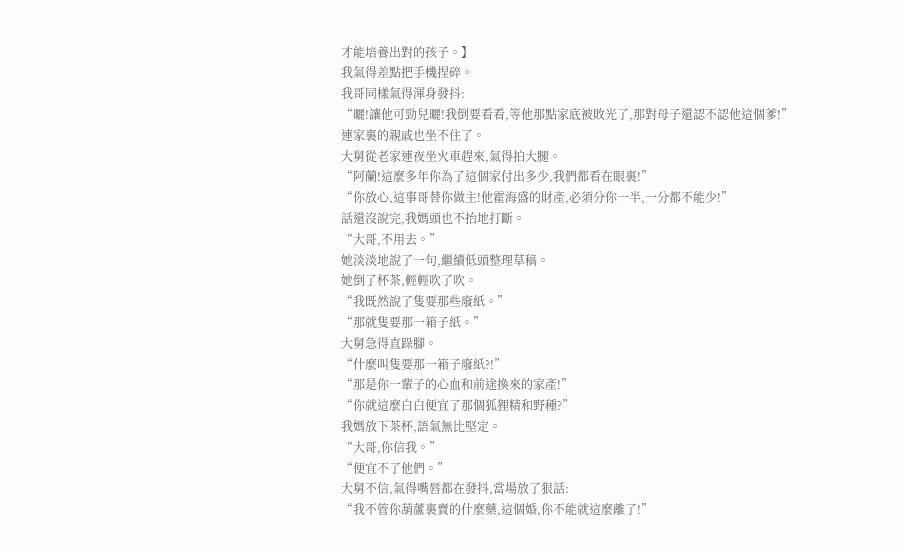才能培養出對的孩子。】
我氣得差點把手機捏碎。
我哥同樣氣得渾身發抖:
“曬!讓他可勁兒曬!我倒要看看,等他那點家底被敗光了,那對母子還認不認他這個爹!”
連家裏的親戚也坐不住了。
大舅從老家連夜坐火車趕來,氣得拍大腿。
“阿蘭!這麼多年你為了這個家付出多少,我們都看在眼裏!”
“你放心,這事哥替你做主!他霍海盛的財產,必須分你一半,一分都不能少!”
話還沒說完,我媽頭也不抬地打斷。
“大哥,不用去。”
她淡淡地說了一句,繼續低頭整理草稿。
她倒了杯茶,輕輕吹了吹。
“我既然說了隻要那些廢紙。”
“那就隻要那一箱子紙。”
大舅急得直跺腳。
“什麼叫隻要那一箱子廢紙?!”
“那是你一輩子的心血和前途換來的家產!”
“你就這麼白白便宜了那個狐狸精和野種?”
我媽放下茶杯,語氣無比堅定。
“大哥,你信我。”
“便宜不了他們。”
大舅不信,氣得嘴唇都在發抖,當場放了狠話:
“我不管你葫蘆裏賣的什麼藥,這個婚,你不能就這麼離了!”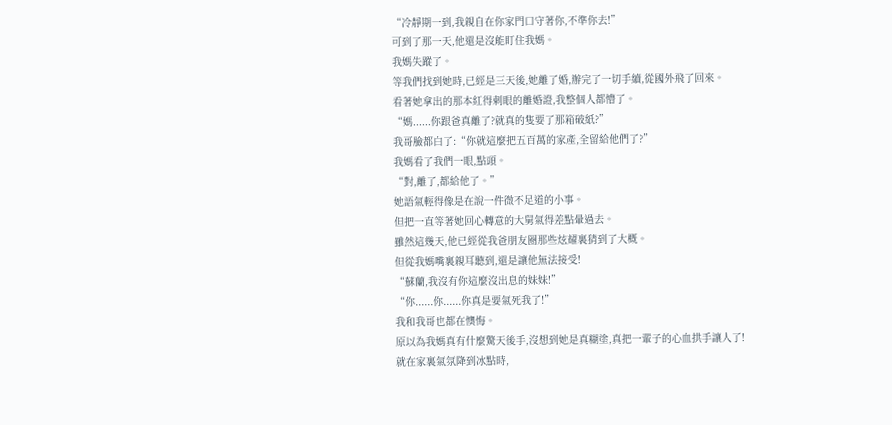“冷靜期一到,我親自在你家門口守著你,不準你去!”
可到了那一天,他還是沒能盯住我媽。
我媽失蹤了。
等我們找到她時,已經是三天後,她離了婚,辦完了一切手續,從國外飛了回來。
看著她拿出的那本紅得刺眼的離婚證,我整個人都懵了。
“媽......你跟爸真離了?就真的隻要了那箱破紙?”
我哥臉都白了:“你就這麼把五百萬的家產,全留給他們了?”
我媽看了我們一眼,點頭。
“對,離了,都給他了。”
她語氣輕得像是在說一件微不足道的小事。
但把一直等著她回心轉意的大舅氣得差點暈過去。
雖然這幾天,他已經從我爸朋友圈那些炫耀裏猜到了大概。
但從我媽嘴裏親耳聽到,還是讓他無法接受!
“蘇蘭,我沒有你這麼沒出息的妹妹!”
“你......你......你真是要氣死我了!”
我和我哥也都在懊悔。
原以為我媽真有什麼驚天後手,沒想到她是真糊塗,真把一輩子的心血拱手讓人了!
就在家裏氣氛降到冰點時,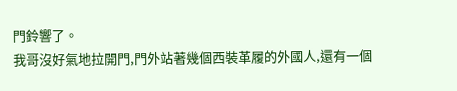門鈴響了。
我哥沒好氣地拉開門,門外站著幾個西裝革履的外國人,還有一個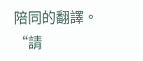陪同的翻譯。
“請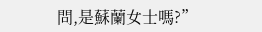問,是蘇蘭女士嗎?”